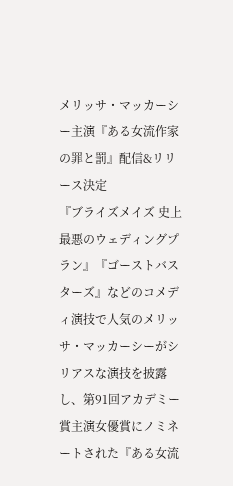メリッサ・マッカーシー主演『ある女流作家の罪と罰』配信&リリース決定
『ブライズメイズ 史上最悪のウェディングプラン』『ゴーストバスターズ』などのコメディ演技で人気のメリッサ・マッカーシーがシリアスな演技を披露し、第91回アカデミー賞主演女優賞にノミネートされた『ある女流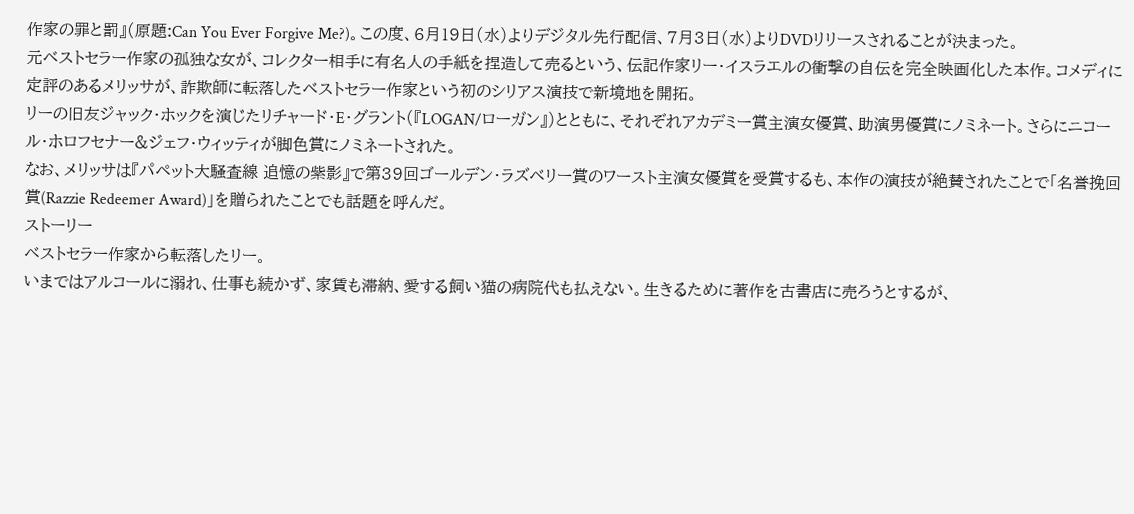作家の罪と罰』(原題:Can You Ever Forgive Me?)。この度、6月19日(水)よりデジタル先行配信、7月3日(水)よりDVDリリースされることが決まった。
元ベストセラー作家の孤独な女が、コレクター相手に有名人の手紙を捏造して売るという、伝記作家リー・イスラエルの衝撃の自伝を完全映画化した本作。コメディに定評のあるメリッサが、詐欺師に転落したベストセラー作家という初のシリアス演技で新境地を開拓。
リーの旧友ジャック・ホックを演じたリチャード・E・グラント(『LOGAN/ローガン』)とともに、それぞれアカデミー賞主演女優賞、助演男優賞にノミネート。さらにニコール・ホロフセナー&ジェフ・ウィッティが脚色賞にノミネートされた。
なお、メリッサは『パペット大騒査線 追憶の紫影』で第39回ゴールデン・ラズベリー賞のワースト主演女優賞を受賞するも、本作の演技が絶賛されたことで「名誉挽回賞(Razzie Redeemer Award)」を贈られたことでも話題を呼んだ。
ストーリー
ベストセラー作家から転落したリー。
いまではアルコールに溺れ、仕事も続かず、家賃も滞納、愛する飼い猫の病院代も払えない。生きるために著作を古書店に売ろうとするが、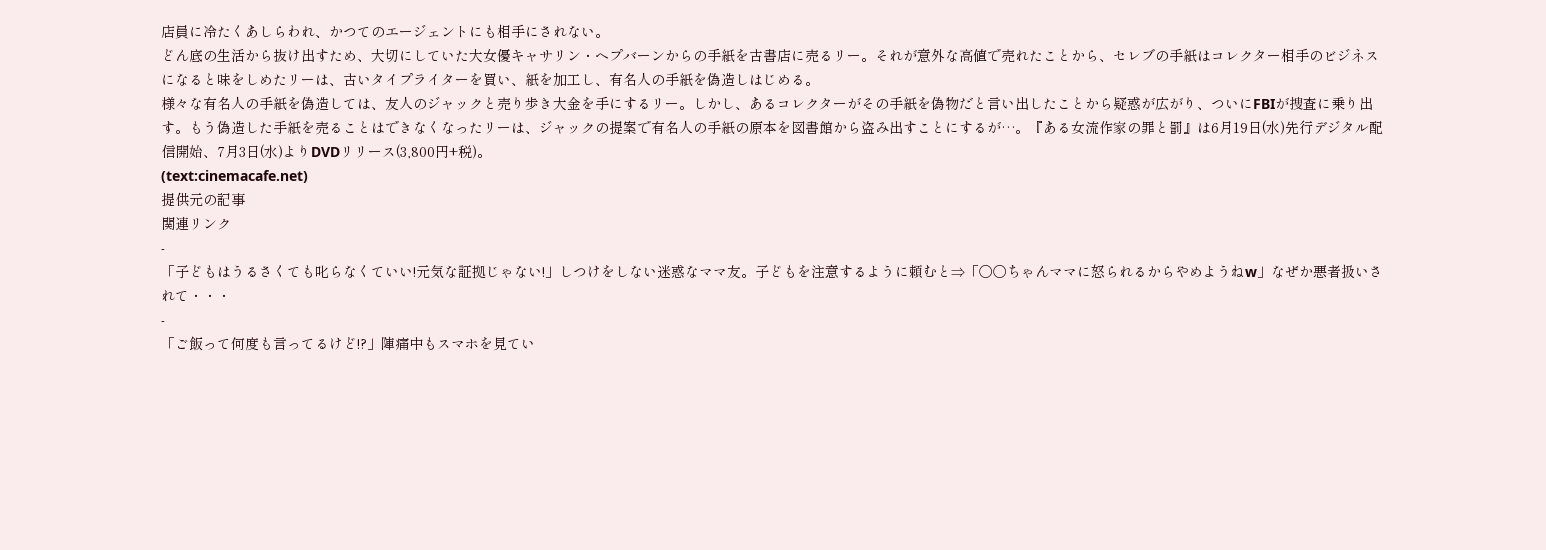店員に冷たくあしらわれ、かつてのエージェントにも相手にされない。
どん底の生活から抜け出すため、大切にしていた大女優キャサリン・ヘプバーンからの手紙を古書店に売るリー。それが意外な高値で売れたことから、セレブの手紙はコレクター相手のビジネスになると味をしめたリーは、古いタイプライターを買い、紙を加工し、有名人の手紙を偽造しはじめる。
様々な有名人の手紙を偽造しては、友人のジャックと売り歩き大金を手にするリー。しかし、あるコレクターがその手紙を偽物だと言い出したことから疑惑が広がり、ついにFBIが捜査に乗り出す。もう偽造した手紙を売ることはできなくなったリーは、ジャックの提案で有名人の手紙の原本を図書館から盗み出すことにするが…。『ある女流作家の罪と罰』は6月19日(水)先行デジタル配信開始、7月3日(水)よりDVDリリース(3,800円+税)。
(text:cinemacafe.net)
提供元の記事
関連リンク
-
「子どもはうるさくても叱らなくていい!元気な証拠じゃない!」しつけをしない迷惑なママ友。子どもを注意するように頼むと⇒「〇〇ちゃんママに怒られるからやめようねw」なぜか悪者扱いされて・・・
-
「ご飯って何度も言ってるけど!?」陣痛中もスマホを見てい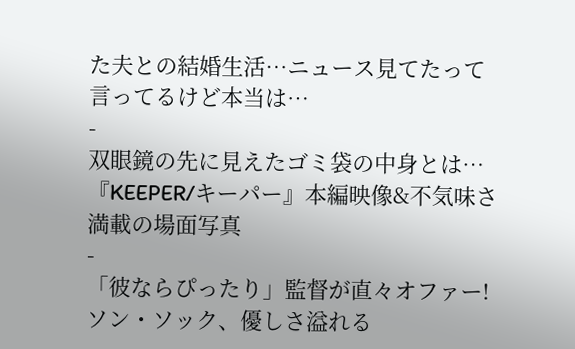た夫との結婚生活…ニュース見てたって言ってるけど本当は…
-
双眼鏡の先に見えたゴミ袋の中身とは…『KEEPER/キーパー』本編映像&不気味さ満載の場面写真
-
「彼ならぴったり」監督が直々オファー!ソン・ソック、優しさ溢れる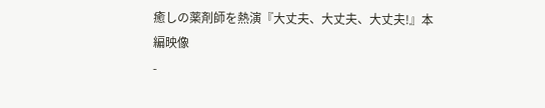癒しの薬剤師を熱演『大丈夫、大丈夫、大丈夫!』本編映像
-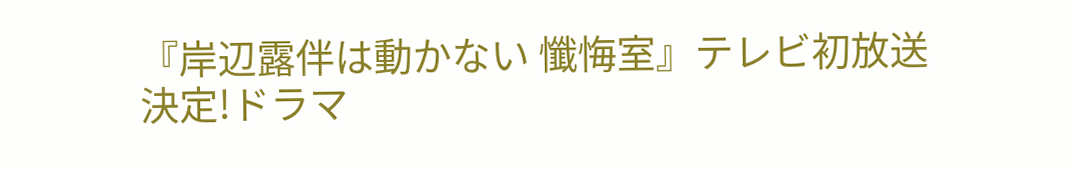『岸辺露伴は動かない 懺悔室』テレビ初放送決定!ドラマ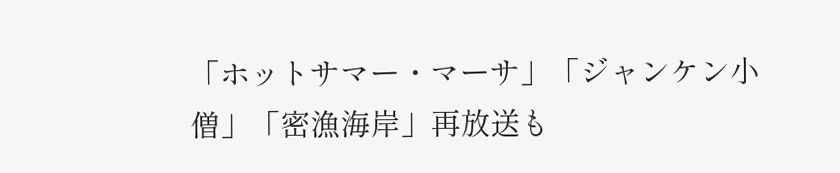「ホットサマー・マーサ」「ジャンケン小僧」「密漁海岸」再放送も